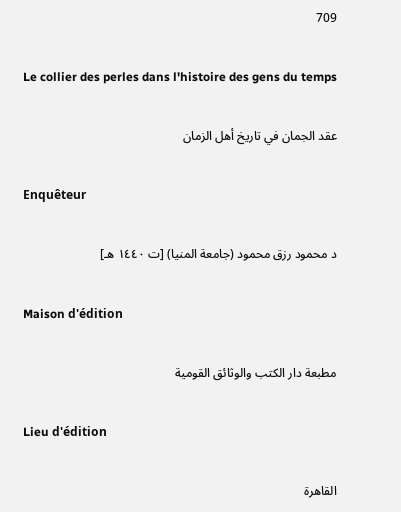709

Le collier des perles dans l'histoire des gens du temps

عقد الجمان في تاريخ أهل الزمان

Enquêteur

د محمود رزق محمود (جامعة المنيا) [ت ١٤٤٠ هـ]

Maison d'édition

مطبعة دار الكتب والوثائق القومية

Lieu d'édition

القاهرة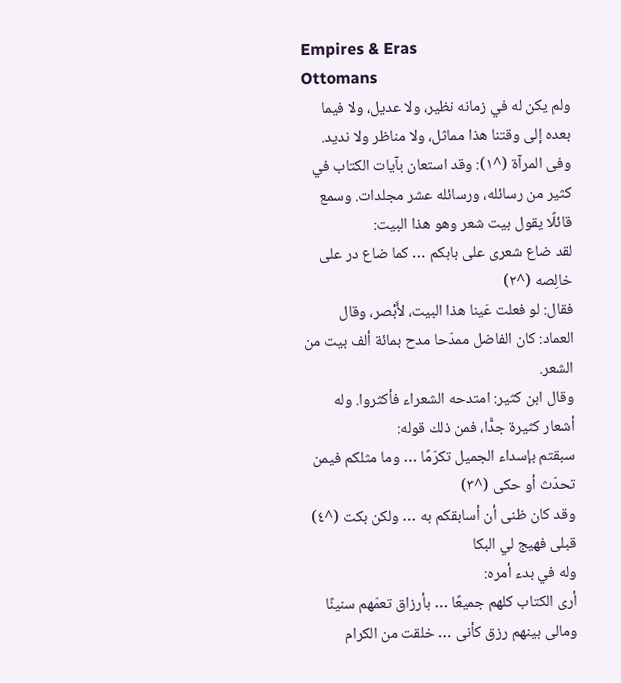Empires & Eras
Ottomans
ولم يكن له في زمانه نظير، ولا عديل، ولا فيما بعده إلى وقتنا هذا مماثل، ولا مناظر ولا نديد.
وفى المرآة (^١): وقد استعان بآيات الكتاب في كثير من رسائله، ورسائله عشر مجلدات. وسمع قائلًا يقول بيت شعر وهو هذا البيت:
لقد ضاع شعرى على بابكم … كما ضاع در على خالِصه (^٢)
فقال: لو فعلت عَينا هذا البيت، لأَبْصر، وقال العماد: كان الفاضل ممدّحا مدح بمائة ألف بيت من الشعر.
وقال ابن كثير: امتدحه الشعراء فأكثروا. وله أشعار كثيرة جدًّا، فمن ذلك قوله:
سبقتم بإسداء الجميل تكرّمًا … وما مثلكم فيمن تحدّث أو حكى (^٣)
وقد كان ظنى أن أسابقكم به … ولكن بكت (^٤) قبلى فهيج لي البكا
وله في بدء أمره:
أرى الكتاب كلهم جميعًا … بأرزاق تعمّهم سنينًا
ومالى بينهم رزق كأنى … خلقت من الكرام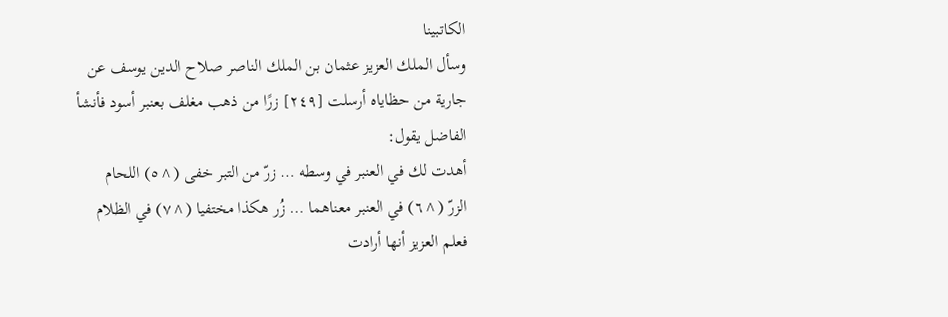الكاتبينا
وسأل الملك العزيز عثمان بن الملك الناصر صلاح الدين يوسف عن جارية من حظاياه أرسلت [٢٤٩] زرًا من ذهب مغلف بعنبر أسود فأنشأ الفاضل يقول:
أهدت لك في العنبر في وسطه … زرّ من التبر خفى (^٥) اللحام
الزرّ (^٦) في العنبر معناهما … زُر هكذا مختفيا (^٧) في الظلام
فعلم العزيز أنها أرادت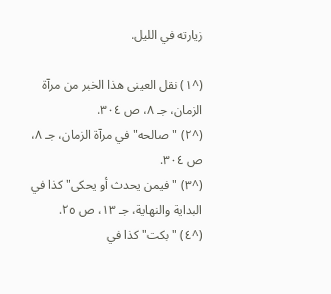زيارته في الليل.

(^١) نقل العينى هذا الخبر من مرآة الزمان، جـ ٨، ص ٣٠٤.
(^٢) "صالحه" في مرآة الزمان، جـ ٨، ص ٣٠٤.
(^٣) "فيمن يحدث أو يحكى" كذا في البداية والنهاية، جـ ١٣، ص ٢٥.
(^٤) "بكت" كذا في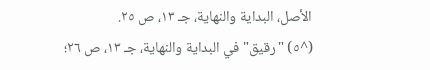الأصل، البداية والنهاية، جـ ١٣، ص ٢٥.
(^٥) "رقيق" في البداية والنهاية، جـ ١٣، ص ٢٦؛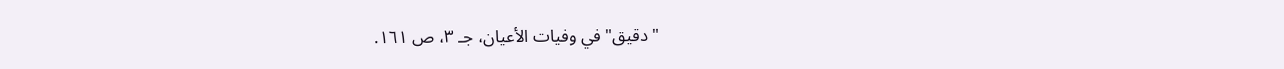"دقيق" في وفيات الأعيان، جـ ٣، ص ١٦١.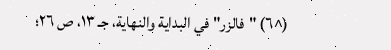(^٦) "فالزر" في البداية والنهاية، جـ ١٣، ص ٢٦؛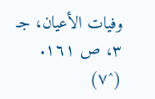وفيات الأعيان، جـ ٣، ص ١٦١.
(^٧)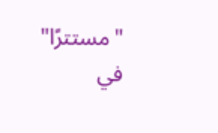"مستترًا" في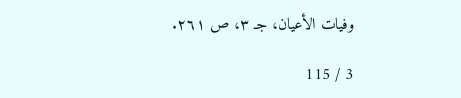وفيات الأعيان، جـ ٣، ص ٢٦١.

3 / 115